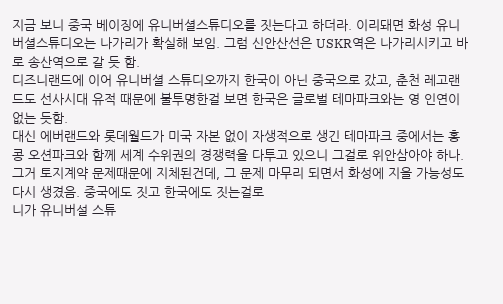지금 보니 중국 베이징에 유니버셜스튜디오를 짓는다고 하더라. 이리돼면 화성 유니버셜스튜디오는 나가리가 확실해 보임. 그럼 신안산선은 USKR역은 나가리시키고 바로 송산역으로 갈 듯 함.
디즈니랜드에 이어 유니버셜 스튜디오까지 한국이 아닌 중국으로 갔고, 춘천 레고랜드도 선사시대 유적 때문에 불투명한걸 보면 한국은 글로벌 테마파크와는 영 인연이 없는 듯함.
대신 에버랜드와 롯데월드가 미국 자본 없이 자생적으로 생긴 테마파크 중에서는 홍콩 오션파크와 함께 세계 수위권의 경쟁력을 다투고 있으니 그걸로 위안삼아야 하나.
그거 토지계약 문제때문에 지체된건데, 그 문제 마무리 되면서 화성에 지을 가능성도 다시 생겼음. 중국에도 짓고 한국에도 짓는걸로
니가 유니버설 스튜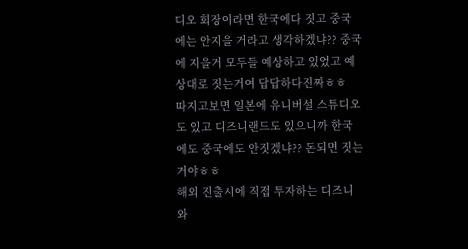디오 회장이라면 한국에다 짓고 중국에는 안지을 거라고 생각하겠냐?? 중국에 지을거 모두들 예상하고 있었고 예상대로 짓는거여 답답하다진짜ㅎㅎ
따지고보면 일본에 유니버설 스튜디오도 있고 디즈니랜드도 있으니까 한국에도 중국에도 안짓겠냐?? 돈되면 짓는거야ㅎㅎ
해외 진출시에 직접 투자하는 디즈니와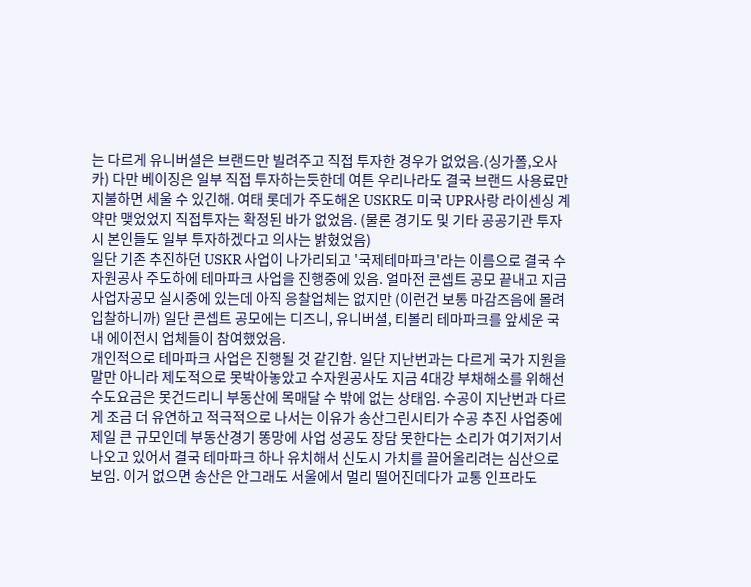는 다르게 유니버셜은 브랜드만 빌려주고 직접 투자한 경우가 없었음.(싱가폴,오사카) 다만 베이징은 일부 직접 투자하는듯한데 여튼 우리나라도 결국 브랜드 사용료만 지불하면 세울 수 있긴해. 여태 롯데가 주도해온 USKR도 미국 UPR사랑 라이센싱 계약만 맺었었지 직접투자는 확정된 바가 없었음. (물론 경기도 및 기타 공공기관 투자시 본인들도 일부 투자하겠다고 의사는 밝혔었음)
일단 기존 추진하던 USKR 사업이 나가리되고 '국제테마파크'라는 이름으로 결국 수자원공사 주도하에 테마파크 사업을 진행중에 있음. 얼마전 콘셉트 공모 끝내고 지금 사업자공모 실시중에 있는데 아직 응찰업체는 없지만 (이런건 보통 마감즈음에 몰려 입찰하니까) 일단 콘셉트 공모에는 디즈니, 유니버셜, 티볼리 테마파크를 앞세운 국내 에이전시 업체들이 참여했었음.
개인적으로 테마파크 사업은 진행될 것 같긴함. 일단 지난번과는 다르게 국가 지원을 말만 아니라 제도적으로 못박아놓았고 수자원공사도 지금 4대강 부채해소를 위해선 수도요금은 못건드리니 부동산에 목매달 수 밖에 없는 상태임. 수공이 지난번과 다르게 조금 더 유연하고 적극적으로 나서는 이유가 송산그린시티가 수공 추진 사업중에 제일 큰 규모인데 부동산경기 똥망에 사업 성공도 장담 못한다는 소리가 여기저기서 나오고 있어서 결국 테마파크 하나 유치해서 신도시 가치를 끌어올리려는 심산으로 보임. 이거 없으면 송산은 안그래도 서울에서 멀리 떨어진데다가 교통 인프라도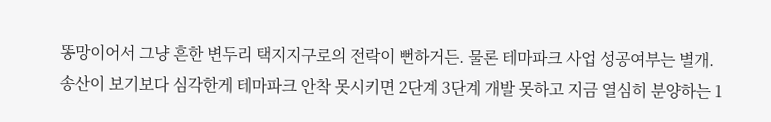똥망이어서 그냥 흔한 변두리 택지지구로의 전락이 뻔하거든. 물론 테마파크 사업 성공여부는 별개.
송산이 보기보다 심각한게 테마파크 안착 못시키면 2단계 3단계 개발 못하고 지금 열심히 분양하는 1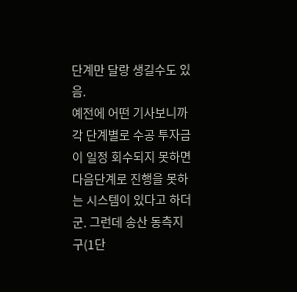단계만 달랑 생길수도 있음.
예전에 어떤 기사보니까 각 단계별로 수공 투자금이 일정 회수되지 못하면 다음단계로 진행을 못하는 시스템이 있다고 하더군. 그런데 송산 동측지구(1단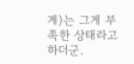계)는 그게 부족한 상태라고 하더군.